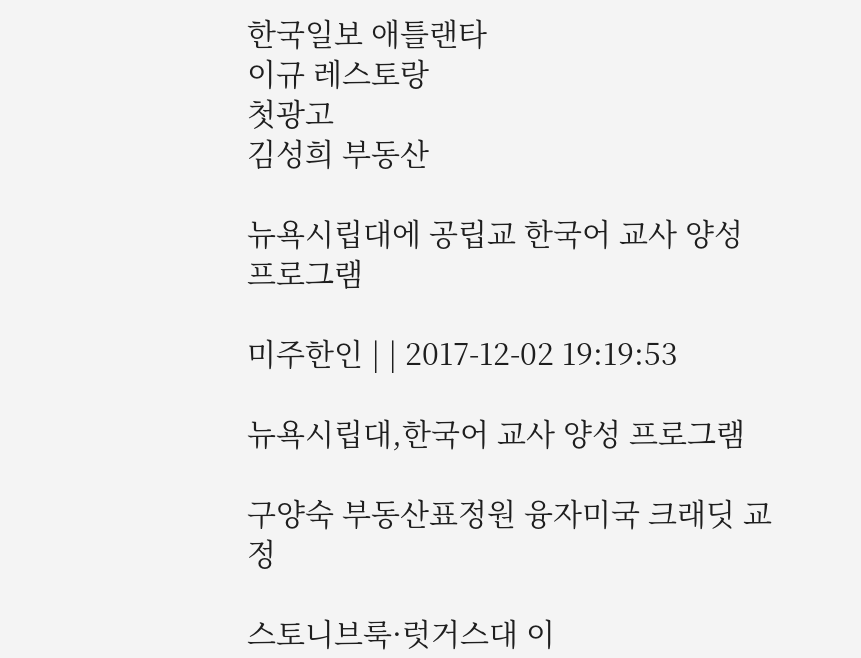한국일보 애틀랜타
이규 레스토랑
첫광고
김성희 부동산

뉴욕시립대에 공립교 한국어 교사 양성 프로그램

미주한인 | | 2017-12-02 19:19:53

뉴욕시립대,한국어 교사 양성 프로그램

구양숙 부동산표정원 융자미국 크래딧 교정

스토니브룩·럿거스대 이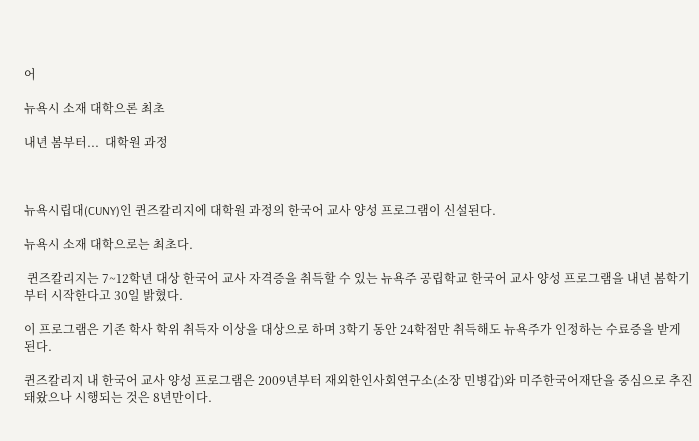어

뉴욕시 소재 대학으론 최초

내년 봄부터...  대학원 과정



뉴욕시립대(CUNY)인 퀸즈칼리지에 대학원 과정의 한국어 교사 양성 프로그램이 신설된다.

뉴욕시 소재 대학으로는 최초다.

 퀸즈칼리지는 7~12학년 대상 한국어 교사 자격증을 취득할 수 있는 뉴욕주 공립학교 한국어 교사 양성 프로그램을 내년 봄학기부터 시작한다고 30일 밝혔다.

이 프로그램은 기존 학사 학위 취득자 이상을 대상으로 하며 3학기 동안 24학점만 취득해도 뉴욕주가 인정하는 수료증을 받게 된다.

퀸즈칼리지 내 한국어 교사 양성 프로그램은 2009년부터 재외한인사회연구소(소장 민병갑)와 미주한국어재단을 중심으로 추진돼왔으나 시행되는 것은 8년만이다.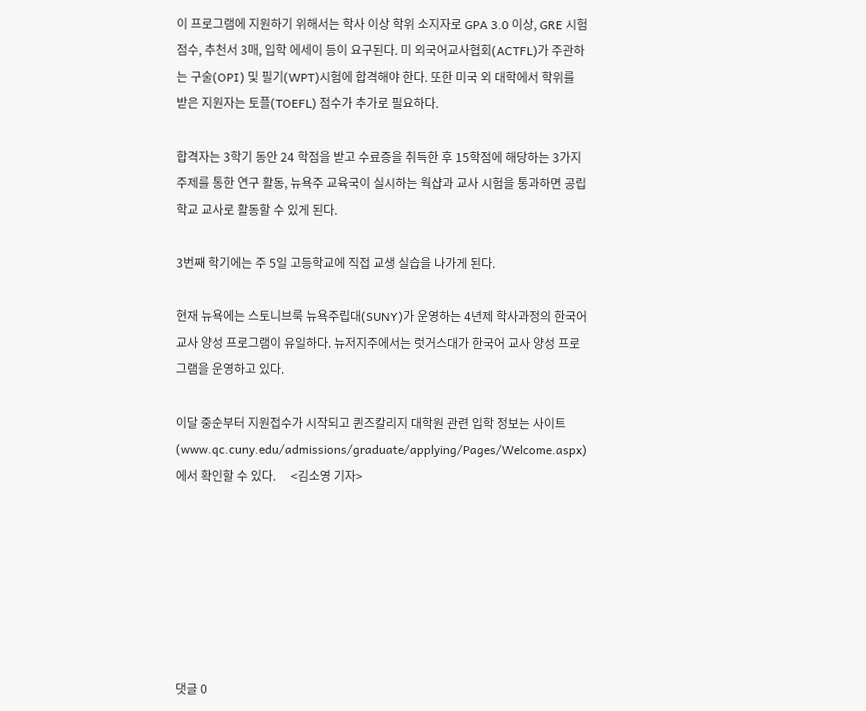이 프로그램에 지원하기 위해서는 학사 이상 학위 소지자로 GPA 3.0 이상, GRE 시험 점수, 추천서 3매, 입학 에세이 등이 요구된다. 미 외국어교사협회(ACTFL)가 주관하는 구술(OPI) 및 필기(WPT)시험에 합격해야 한다. 또한 미국 외 대학에서 학위를 받은 지원자는 토플(TOEFL) 점수가 추가로 필요하다.

합격자는 3학기 동안 24 학점을 받고 수료증을 취득한 후 15학점에 해당하는 3가지 주제를 통한 연구 활동, 뉴욕주 교육국이 실시하는 웍샵과 교사 시험을 통과하면 공립학교 교사로 활동할 수 있게 된다.

3번째 학기에는 주 5일 고등학교에 직접 교생 실습을 나가게 된다.

현재 뉴욕에는 스토니브룩 뉴욕주립대(SUNY)가 운영하는 4년제 학사과정의 한국어 교사 양성 프로그램이 유일하다. 뉴저지주에서는 럿거스대가 한국어 교사 양성 프로그램을 운영하고 있다.

이달 중순부터 지원접수가 시작되고 퀸즈칼리지 대학원 관련 입학 정보는 사이트(www.qc.cuny.edu/admissions/graduate/applying/Pages/Welcome.aspx)에서 확인할 수 있다.     <김소영 기자>







댓글 0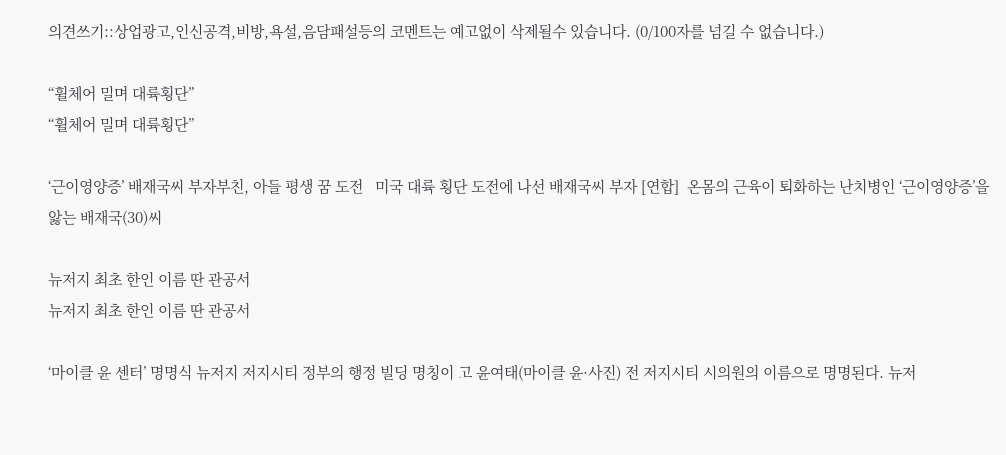의견쓰기::상업광고,인신공격,비방,욕설,음담패설등의 코멘트는 예고없이 삭제될수 있습니다. (0/100자를 넘길 수 없습니다.)

“휠체어 밀며 대륙횡단”
“휠체어 밀며 대륙횡단”

‘근이영양증’ 배재국씨 부자부친, 아들 평생 꿈 도전   미국 대륙 횡단 도전에 나선 배재국씨 부자 [연합]  온몸의 근육이 퇴화하는 난치병인 ‘근이영양증’을 앓는 배재국(30)씨

뉴저지 최초 한인 이름 딴 관공서
뉴저지 최초 한인 이름 딴 관공서

‘마이클 윤 센터’ 명명식 뉴저지 저지시티 정부의 행정 빌딩 명칭이 고 윤여태(마이클 윤·사진) 전 저지시티 시의원의 이름으로 명명된다. 뉴저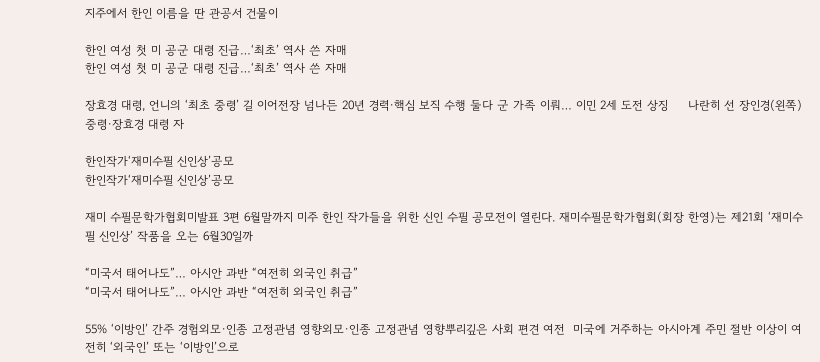지주에서 한인 이름을 딴 관공서 건물이

한인 여성 첫 미 공군 대령 진급…‘최초’ 역사 쓴 자매
한인 여성 첫 미 공군 대령 진급…‘최초’ 역사 쓴 자매

장효경 대령, 언니의 ‘최초 중령’ 길 이어전장 넘나든 20년 경력·핵심 보직 수행 둘다 군 가족 이뤄… 이민 2세 도전 상징     나란히 선 장인경(왼쪽) 중령·장효경 대령 자

한인작가‘재미수필 신인상’공모
한인작가‘재미수필 신인상’공모

재미 수필문학가협회미발표 3편 6월말까지 미주 한인 작가들을 위한 신인 수필 공모전이 열린다. 재미수필문학가협회(회장 한영)는 제21회 ‘재미수필 신인상’ 작품을 오는 6월30일까

“미국서 태어나도”… 아시안 과반 “여전히 외국인 취급”
“미국서 태어나도”… 아시안 과반 “여전히 외국인 취급”

55% ‘이방인’ 간주 경험외모·인종 고정관념 영향외모·인종 고정관념 영향뿌리깊은 사회 편견 여전  미국에 거주하는 아시아계 주민 절반 이상이 여전히 ‘외국인’ 또는 ‘이방인’으로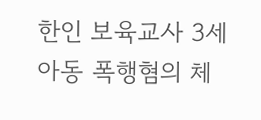한인 보육교사 3세아동 폭행혐의 체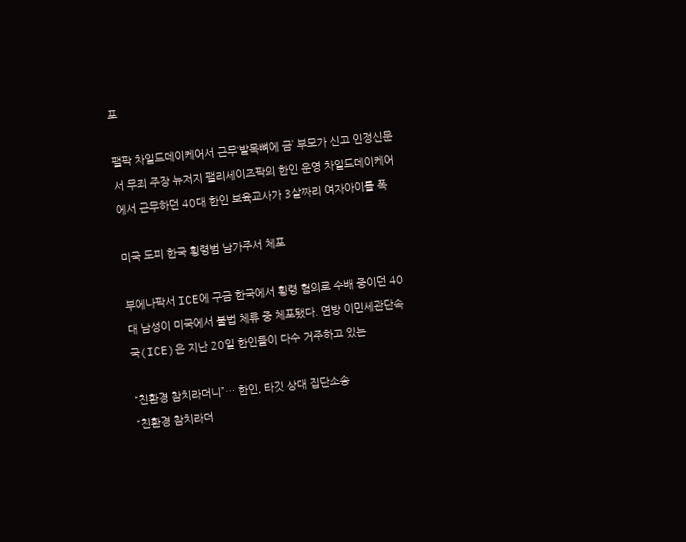포

팰팍 차일드데이케어서 근무‘발목뼈에 금’ 부모가 신고 인정신문서 무죄 주장 뉴저지 팰리세이즈팍의 한인 운영 차일드데이케어에서 근무하던 40대 한인 보육교사가 3살짜리 여자아이를 폭

미국 도피 한국 횡령범 남가주서 체포

부에나팍서 ICE에 구금 한국에서 횡령 혐의로 수배 중이던 40대 남성이 미국에서 불법 체류 중 체포됐다. 연방 이민세관단속국(ICE)은 지난 20일 한인들이 다수 거주하고 있는

“친환경 참치라더니”… 한인, 타깃 상대 집단소송
“친환경 참치라더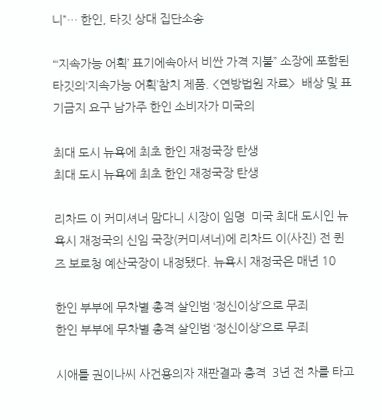니”… 한인, 타깃 상대 집단소송

“‘지속가능 어획’ 표기에속아서 비싼 가격 지불” 소장에 포함된 타깃의‘지속가능 어획’참치 제품. <연방법원 자료>  배상 및 표기금지 요구 남가주 한인 소비자가 미국의

최대 도시 뉴욕에 최초 한인 재정국장 탄생
최대 도시 뉴욕에 최초 한인 재정국장 탄생

리차드 이 커미셔너 맘다니 시장이 임명  미국 최대 도시인 뉴욕시 재정국의 신임 국장(커미셔너)에 리차드 이(사진) 전 퀸즈 보로청 예산국장이 내정됐다. 뉴욕시 재정국은 매년 10

한인 부부에 무차별 총격 살인범 ‘정신이상’으로 무죄
한인 부부에 무차별 총격 살인범 ‘정신이상’으로 무죄

시애틀 권이나씨 사건용의자 재판결과 충격  3년 전 차를 타고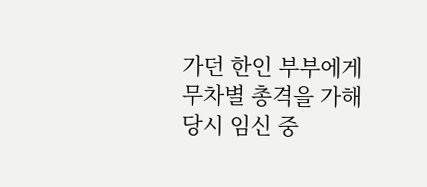가던 한인 부부에게 무차별 총격을 가해 당시 임신 중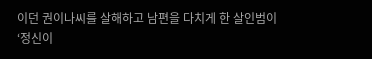이던 권이나씨를 살해하고 남편을 다치게 한 살인범이 ‘정신이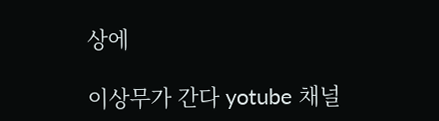상에

이상무가 간다 yotube 채널